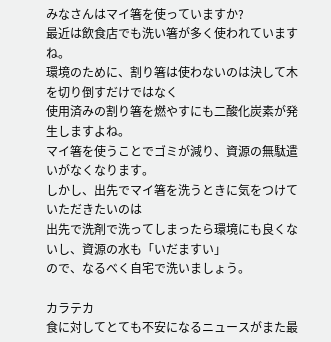みなさんはマイ箸を使っていますか?
最近は飲食店でも洗い箸が多く使われていますね。
環境のために、割り箸は使わないのは決して木を切り倒すだけではなく
使用済みの割り箸を燃やすにも二酸化炭素が発生しますよね。
マイ箸を使うことでゴミが減り、資源の無駄遣いがなくなります。
しかし、出先でマイ箸を洗うときに気をつけていただきたいのは
出先で洗剤で洗ってしまったら環境にも良くないし、資源の水も「いだますい」
ので、なるべく自宅で洗いましょう。

カラテカ
食に対してとても不安になるニュースがまた最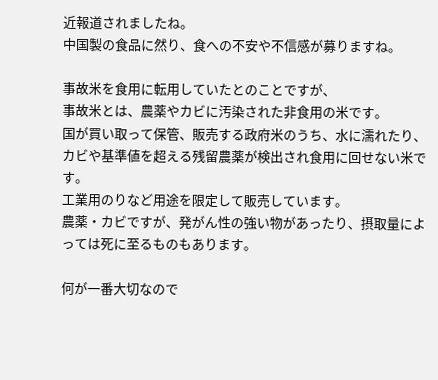近報道されましたね。
中国製の食品に然り、食への不安や不信感が募りますね。

事故米を食用に転用していたとのことですが、
事故米とは、農薬やカビに汚染された非食用の米です。
国が買い取って保管、販売する政府米のうち、水に濡れたり、
カビや基準値を超える残留農薬が検出され食用に回せない米です。
工業用のりなど用途を限定して販売しています。
農薬・カビですが、発がん性の強い物があったり、摂取量によっては死に至るものもあります。

何が一番大切なので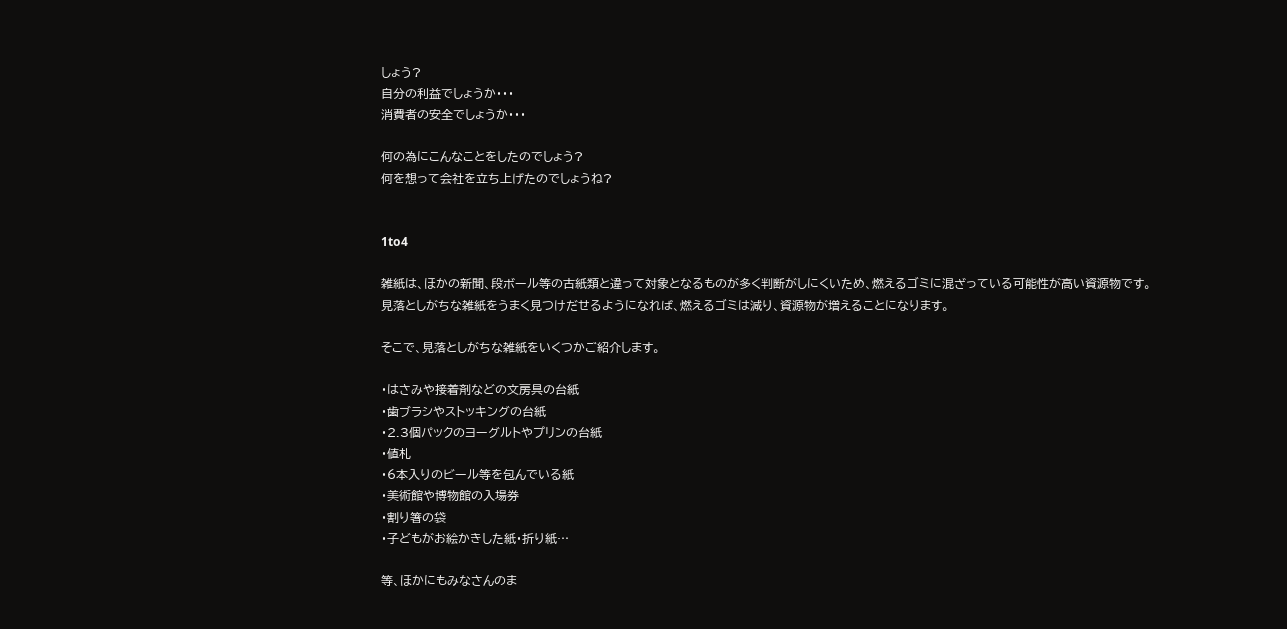しょう?
自分の利益でしょうか・・・
消費者の安全でしょうか・・・

何の為にこんなことをしたのでしょう?
何を想って会社を立ち上げたのでしょうね?


1to4

雑紙は、ほかの新聞、段ボール等の古紙類と違って対象となるものが多く判断がしにくいため、燃えるゴミに混ざっている可能性が高い資源物です。
見落としがちな雑紙をうまく見つけだせるようになれば、燃えるゴミは減り、資源物が増えることになります。

そこで、見落としがちな雑紙をいくつかご紹介します。

・はさみや接着剤などの文房具の台紙
・歯ブラシやストッキングの台紙
・2.3個パックのヨーグルトやプリンの台紙
・値札
・6本入りのビール等を包んでいる紙
・美術館や博物館の入場券
・割り箸の袋
・子どもがお絵かきした紙・折り紙…

等、ほかにもみなさんのま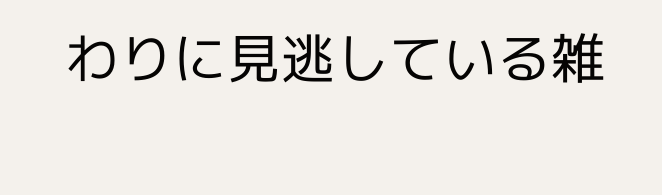わりに見逃している雑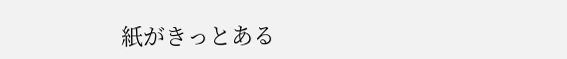紙がきっとある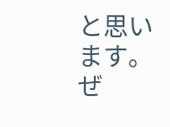と思います。
ぜ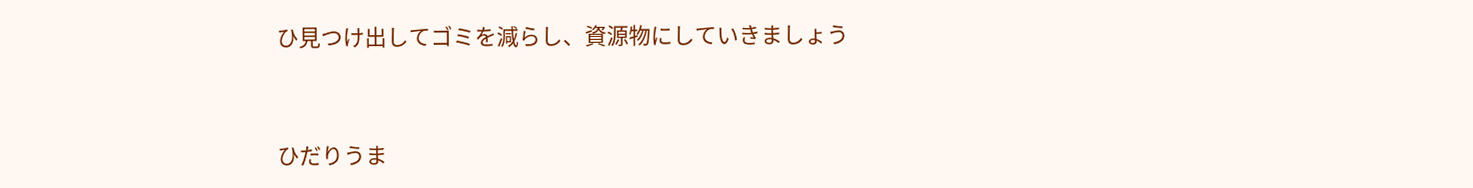ひ見つけ出してゴミを減らし、資源物にしていきましょう


ひだりうま